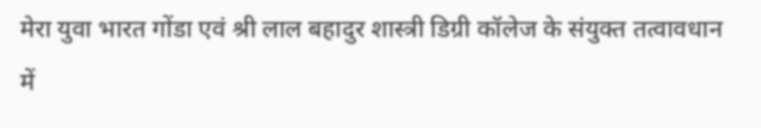मेरा युवा भारत गोंडा एवं श्री लाल बहादुर शास्त्री डिग्री कॉलेज के संयुक्त तत्वावधान में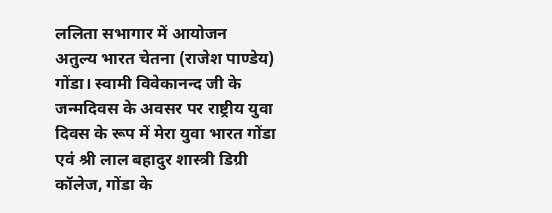ललिता सभागार में आयोजन
अतुल्य भारत चेतना (राजेश पाण्डेय)
गोंडा। स्वामी विवेकानन्द जी के जन्मदिवस के अवसर पर राष्ट्रीय युवा दिवस के रूप में मेरा युवा भारत गोंडा एवं श्री लाल बहादुर शास्त्री डिग्री कॉलेज, गोंडा के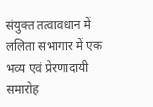संयुक्त तत्वावधान में ललिता सभागार में एक भव्य एवं प्रेरणादायी समारोह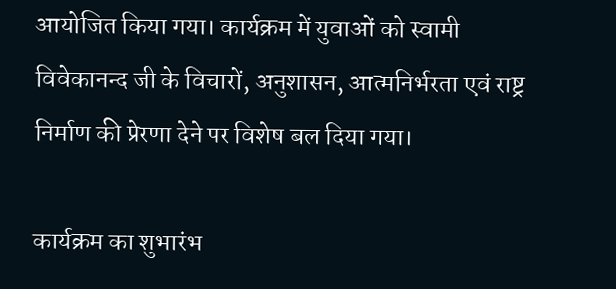आयोजित किया गया। कार्यक्रम में युवाओं को स्वामी विवेकानन्द जी के विचारों, अनुशासन, आत्मनिर्भरता एवं राष्ट्र निर्माण की प्रेरणा देने पर विशेष बल दिया गया।

कार्यक्रम का शुभारंभ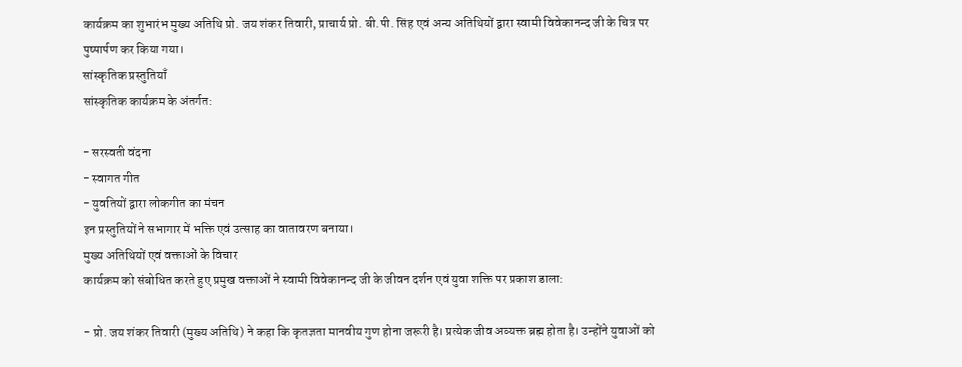कार्यक्रम का शुभारंभ मुख्य अतिथि प्रो. जय शंकर तिवारी, प्राचार्य प्रो. बी.पी. सिंह एवं अन्य अतिथियों द्वारा स्वामी विवेकानन्द जी के चित्र पर पुष्पार्पण कर किया गया।
सांस्कृतिक प्रस्तुतियाँ
सांस्कृतिक कार्यक्रम के अंतर्गत:

- सरस्वती वंदना
- स्वागत गीत
- युवतियों द्वारा लोकगीत का मंचन
इन प्रस्तुतियों ने सभागार में भक्ति एवं उत्साह का वातावरण बनाया।
मुख्य अतिथियों एवं वक्ताओं के विचार
कार्यक्रम को संबोधित करते हुए प्रमुख वक्ताओं ने स्वामी विवेकानन्द जी के जीवन दर्शन एवं युवा शक्ति पर प्रकाश डाला:

- प्रो. जय शंकर तिवारी (मुख्य अतिथि) ने कहा कि कृतज्ञता मानवीय गुण होना जरूरी है। प्रत्येक जीव अव्यक्त ब्रह्म होता है। उन्होंने युवाओं को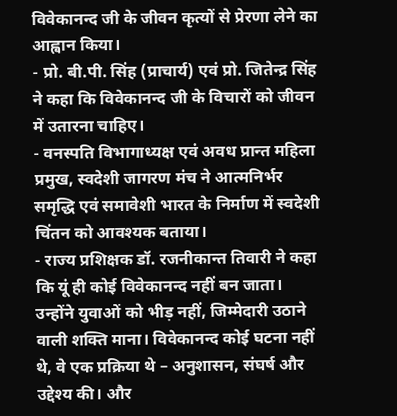विवेकानन्द जी के जीवन कृत्यों से प्रेरणा लेने का आह्वान किया।
- प्रो. बी.पी. सिंह (प्राचार्य) एवं प्रो. जितेन्द्र सिंह ने कहा कि विवेकानन्द जी के विचारों को जीवन में उतारना चाहिए।
- वनस्पति विभागाध्यक्ष एवं अवध प्रान्त महिला प्रमुख, स्वदेशी जागरण मंच ने आत्मनिर्भर समृद्धि एवं समावेशी भारत के निर्माण में स्वदेशी चिंतन को आवश्यक बताया।
- राज्य प्रशिक्षक डॉ. रजनीकान्त तिवारी ने कहा कि यूं ही कोई विवेकानन्द नहीं बन जाता। उन्होंने युवाओं को भीड़ नहीं, जिम्मेदारी उठाने वाली शक्ति माना। विवेकानन्द कोई घटना नहीं थे, वे एक प्रक्रिया थे – अनुशासन, संघर्ष और उद्देश्य की। और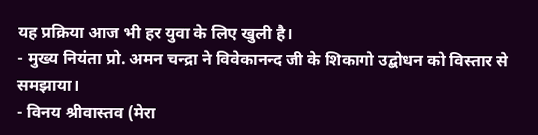यह प्रक्रिया आज भी हर युवा के लिए खुली है।
- मुख्य नियंता प्रो. अमन चन्द्रा ने विवेकानन्द जी के शिकागो उद्बोधन को विस्तार से समझाया।
- विनय श्रीवास्तव (मेरा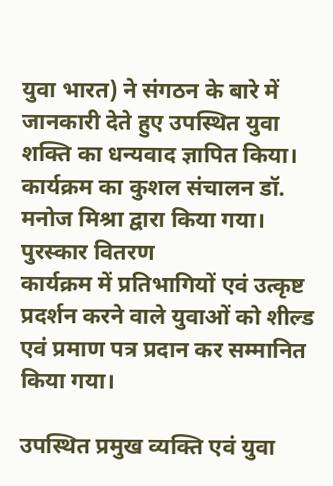युवा भारत) ने संगठन के बारे में जानकारी देते हुए उपस्थित युवा शक्ति का धन्यवाद ज्ञापित किया।
कार्यक्रम का कुशल संचालन डॉ. मनोज मिश्रा द्वारा किया गया।
पुरस्कार वितरण
कार्यक्रम में प्रतिभागियों एवं उत्कृष्ट प्रदर्शन करने वाले युवाओं को शील्ड एवं प्रमाण पत्र प्रदान कर सम्मानित किया गया।

उपस्थित प्रमुख व्यक्ति एवं युवा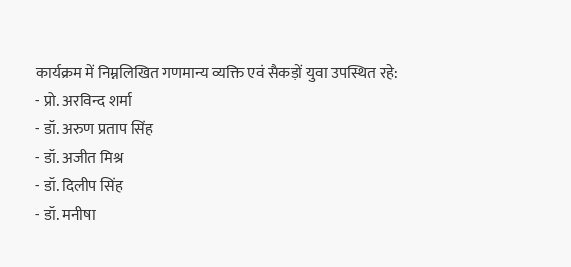कार्यक्रम में निम्नलिखित गणमान्य व्यक्ति एवं सैकड़ों युवा उपस्थित रहे:
- प्रो. अरविन्द शर्मा
- डॉ. अरुण प्रताप सिंह
- डॉ. अजीत मिश्र
- डॉ. दिलीप सिंह
- डॉ. मनीषा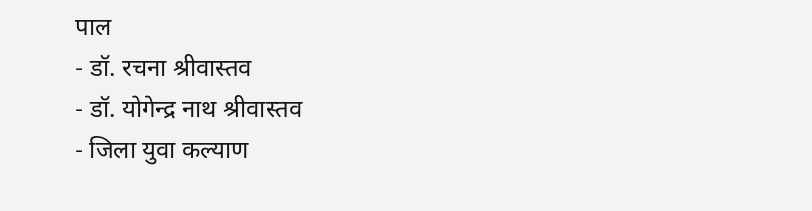पाल
- डॉ. रचना श्रीवास्तव
- डॉ. योगेन्द्र नाथ श्रीवास्तव
- जिला युवा कल्याण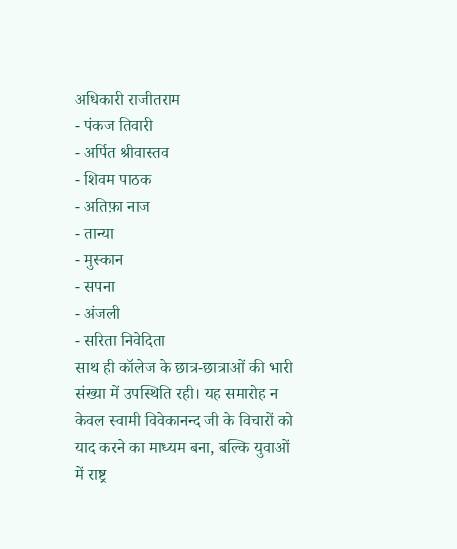अधिकारी राजीतराम
- पंकज तिवारी
- अर्पित श्रीवास्तव
- शिवम पाठक
- अतिफ़ा नाज
- तान्या
- मुस्कान
- सपना
- अंजली
- सरिता निवेदिता
साथ ही कॉलेज के छात्र-छात्राओं की भारी संख्या में उपस्थिति रही। यह समारोह न केवल स्वामी विवेकानन्द जी के विचारों को याद करने का माध्यम बना, बल्कि युवाओं में राष्ट्र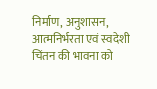निर्माण, अनुशासन, आत्मनिर्भरता एवं स्वदेशी चिंतन की भावना को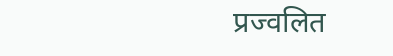प्रज्वलित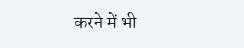करने में भी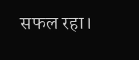सफल रहा।